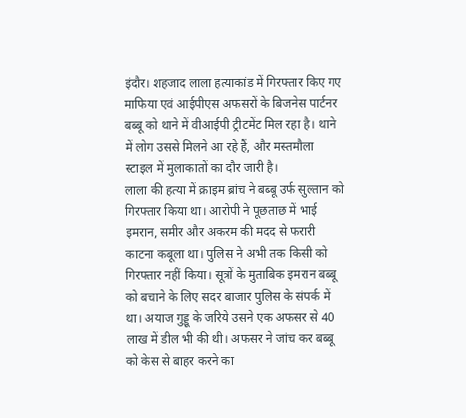इंदौर। शहजाद लाला हत्याकांड में गिरफ्तार किए गए माफिया एवं आईपीएस अफसरों के बिजनेस पार्टनर बब्बू को थाने में वीआईपी ट्रीटमेंट मिल रहा है। थाने में लोग उससे मिलने आ रहे हैं, और मस्तमौला स्टाइल में मुलाकातों का दौर जारी है।
लाला की हत्या में क्राइम ब्रांच ने बब्बू उर्फ सुल्तान को गिरफ्तार किया था। आरोपी ने पूछताछ में भाई इमरान, समीर और अकरम की मदद से फरारी काटना कबूला था। पुलिस ने अभी तक किसी को गिरफ्तार नहीं किया। सूत्रों के मुताबिक इमरान बब्बू को बचाने के लिए सदर बाजार पुलिस के संपर्क में था। अयाज गुड्डू के जरिये उसने एक अफसर से 40 लाख में डील भी की थी। अफसर ने जांच कर बब्बू को केस से बाहर करने का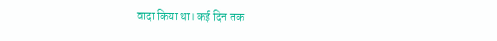वादा किया था। कई दिन तक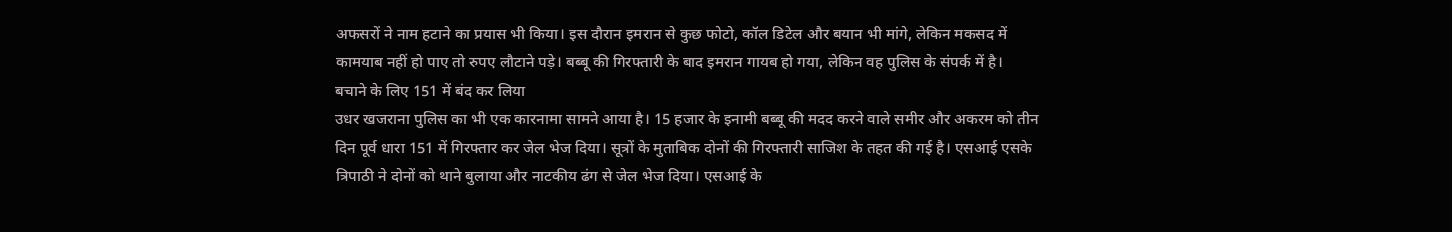अफसरों ने नाम हटाने का प्रयास भी किया। इस दौरान इमरान से कुछ फोटो, कॉल डिटेल और बयान भी मांगे, लेकिन मकसद में कामयाब नहीं हो पाए तो रुपए लौटाने पड़े। बब्बू की गिरफ्तारी के बाद इमरान गायब हो गया, लेकिन वह पुलिस के संपर्क में है।
बचाने के लिए 151 में बंद कर लिया
उधर खजराना पुलिस का भी एक कारनामा सामने आया है। 15 हजार के इनामी बब्बू की मदद करने वाले समीर और अकरम को तीन दिन पूर्व धारा 151 में गिरफ्तार कर जेल भेज दिया। सूत्रों के मुताबिक दोनों की गिरफ्तारी साजिश के तहत की गई है। एसआई एसके त्रिपाठी ने दोनों को थाने बुलाया और नाटकीय ढंग से जेल भेज दिया। एसआई के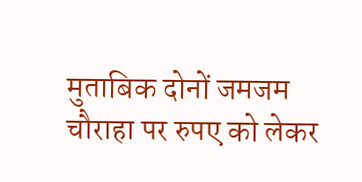मुताबिक दोनों जमजम चौराहा पर रुपए को लेकर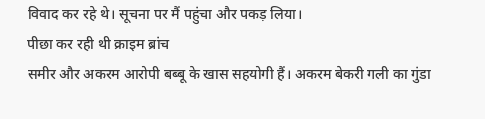विवाद कर रहे थे। सूचना पर मैं पहुंचा और पकड़ लिया।
पीछा कर रही थी क्राइम ब्रांच
समीर और अकरम आरोपी बब्बू के खास सहयोगी हैं। अकरम बेकरी गली का गुंडा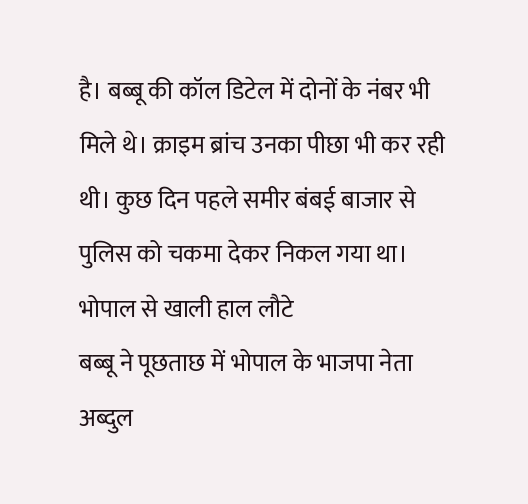है। बब्बू की कॉल डिटेल में दोनों के नंबर भी मिले थे। क्राइम ब्रांच उनका पीछा भी कर रही थी। कुछ दिन पहले समीर बंबई बाजार से पुलिस को चकमा देकर निकल गया था।
भोपाल से खाली हाल लौटे
बब्बू ने पूछताछ में भोपाल के भाजपा नेता अब्दुल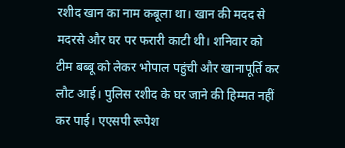रशीद खान का नाम कबूला था। खान की मदद से मदरसे और घर पर फरारी काटी थी। शनिवार को टीम बब्बू को लेकर भोपाल पहुंची और खानापूर्ति कर लौट आई। पुलिस रशीद के घर जाने की हिम्मत नहीं कर पाई। एएसपी रूपेश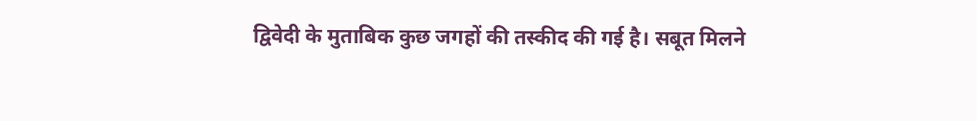द्विवेदी के मुताबिक कुछ जगहों की तस्कीद की गई है। सबूत मिलने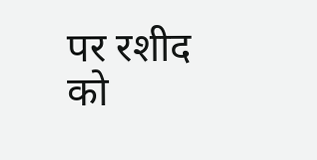पर रशीद को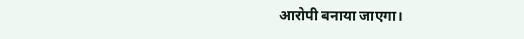आरोपी बनाया जाएगा।